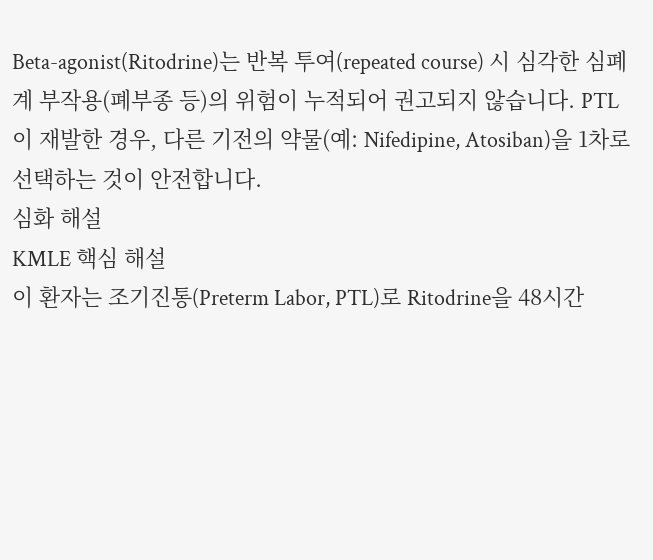Beta-agonist(Ritodrine)는 반복 투여(repeated course) 시 심각한 심폐계 부작용(폐부종 등)의 위험이 누적되어 권고되지 않습니다. PTL이 재발한 경우, 다른 기전의 약물(예: Nifedipine, Atosiban)을 1차로 선택하는 것이 안전합니다.
심화 해설
KMLE 핵심 해설
이 환자는 조기진통(Preterm Labor, PTL)로 Ritodrine을 48시간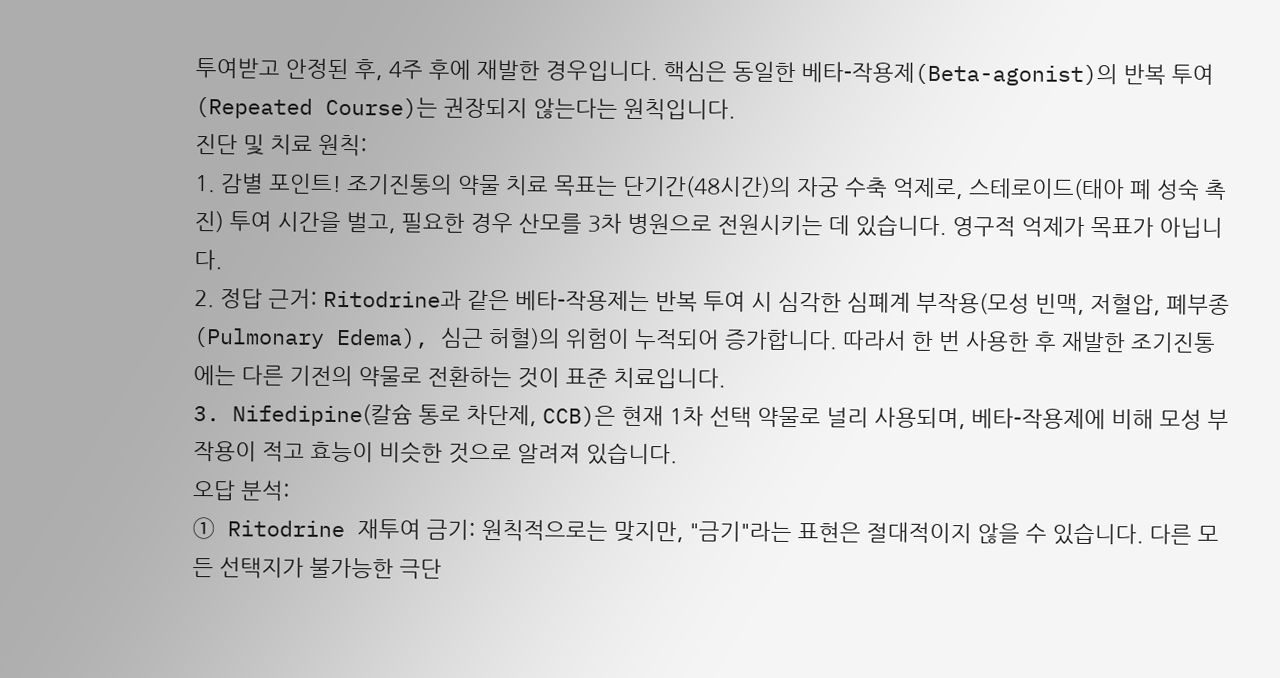투여받고 안정된 후, 4주 후에 재발한 경우입니다. 핵심은 동일한 베타-작용제(Beta-agonist)의 반복 투여(Repeated Course)는 권장되지 않는다는 원칙입니다.
진단 및 치료 원칙:
1. 감별 포인트! 조기진통의 약물 치료 목표는 단기간(48시간)의 자궁 수축 억제로, 스테로이드(태아 폐 성숙 촉진) 투여 시간을 벌고, 필요한 경우 산모를 3차 병원으로 전원시키는 데 있습니다. 영구적 억제가 목표가 아닙니다.
2. 정답 근거: Ritodrine과 같은 베타-작용제는 반복 투여 시 심각한 심폐계 부작용(모성 빈맥, 저혈압, 폐부종(Pulmonary Edema), 심근 허혈)의 위험이 누적되어 증가합니다. 따라서 한 번 사용한 후 재발한 조기진통에는 다른 기전의 약물로 전환하는 것이 표준 치료입니다.
3. Nifedipine(칼슘 통로 차단제, CCB)은 현재 1차 선택 약물로 널리 사용되며, 베타-작용제에 비해 모성 부작용이 적고 효능이 비슷한 것으로 알려져 있습니다.
오답 분석:
① Ritodrine 재투여 금기: 원칙적으로는 맞지만, "금기"라는 표현은 절대적이지 않을 수 있습니다. 다른 모든 선택지가 불가능한 극단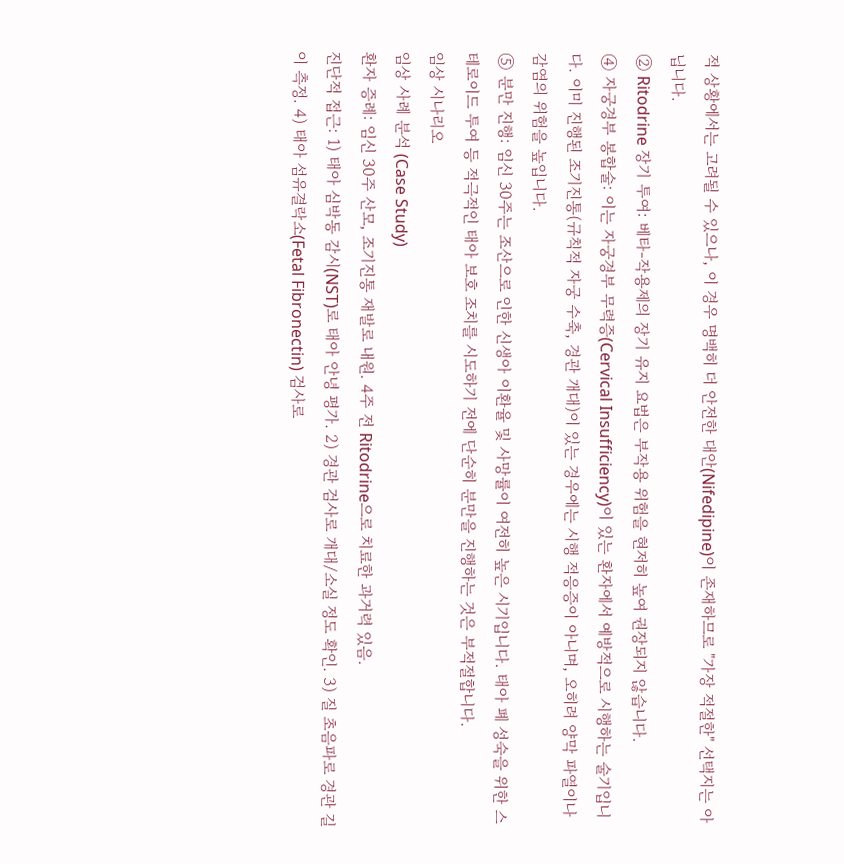적 상황에서는 고려될 수 있으나, 이 경우 명백히 더 안전한 대안(Nifedipine)이 존재하므로 "가장 적절한" 선택지는 아닙니다.
② Ritodrine 장기 투여: 베타-작용제의 장기 유지 요법은 부작용 위험을 현저히 높여 권장되지 않습니다.
④ 자궁경부 봉합술: 이는 자궁경부 무력증(Cervical Insufficiency)이 있는 환자에서 예방적으로 시행하는 술기입니다. 이미 진행된 조기진통(규칙적 자궁 수축, 경관 개대)이 있는 경우에는 시행 적응증이 아니며, 오히려 양막 파열이나 감염의 위험을 높입니다.
⑤ 분만 진행: 임신 30주는 조산으로 인한 신생아 이환율 및 사망률이 여전히 높은 시기입니다. 태아 폐 성숙을 위한 스테로이드 투여 등 적극적인 태아 보호 조치를 시도하기 전에 단순히 분만을 진행하는 것은 부적절합니다.
임상 시나리오
임상 사례 분석 (Case Study)
환자 증례: 임신 30주 산모, 조기진통 재발로 내원. 4주 전 Ritodrine으로 치료한 과거력 있음.
진단적 접근: 1) 태아 심박동 감시(NST)로 태아 안녕 평가. 2) 경관 검사로 개대/소실 정도 확인. 3) 질 초음파로 경관 길이 측정. 4) 태아 섬유결락소(Fetal Fibronectin) 검사로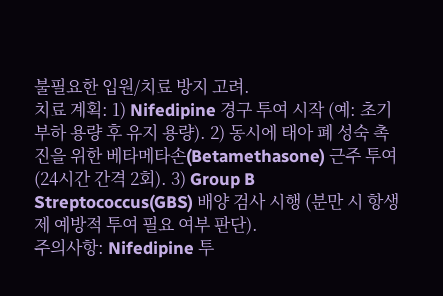불필요한 입원/치료 방지 고려.
치료 계획: 1) Nifedipine 경구 투여 시작 (예: 초기 부하 용량 후 유지 용량). 2) 동시에 태아 폐 성숙 촉진을 위한 베타메타손(Betamethasone) 근주 투여(24시간 간격 2회). 3) Group B Streptococcus(GBS) 배양 검사 시행 (분만 시 항생제 예방적 투여 필요 여부 판단).
주의사항: Nifedipine 투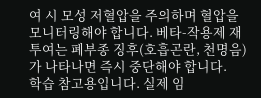여 시 모성 저혈압을 주의하며 혈압을 모니터링해야 합니다. 베타-작용제 재투여는 폐부종 징후(호흡곤란, 천명음)가 나타나면 즉시 중단해야 합니다.
학습 참고용입니다. 실제 임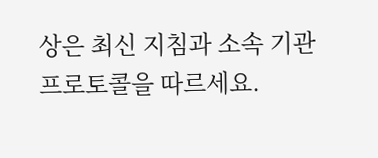상은 최신 지침과 소속 기관 프로토콜을 따르세요.